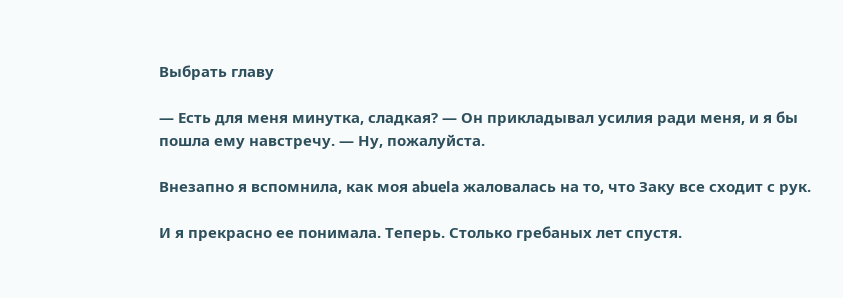Выбрать главу

— Есть для меня минутка, сладкая? — Он прикладывал усилия ради меня, и я бы пошла ему навстречу. — Ну, пожалуйста.

Внезапно я вспомнила, как моя abuela жаловалась на то, что Заку все сходит с рук.

И я прекрасно ее понимала. Теперь. Столько гребаных лет спустя.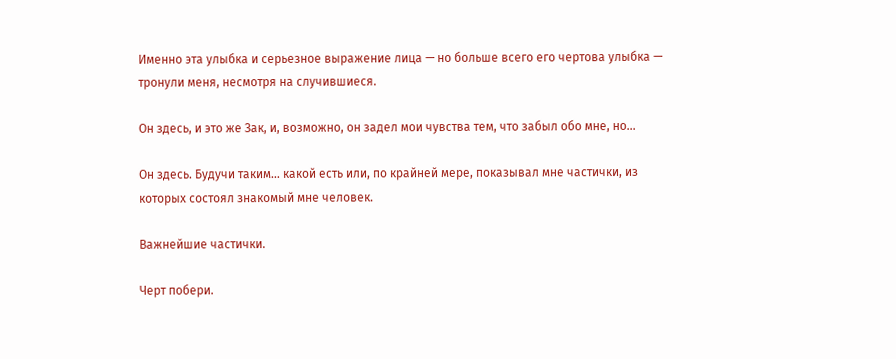Именно эта улыбка и серьезное выражение лица — но больше всего его чертова улыбка — тронули меня, несмотря на случившиеся.

Он здесь, и это же Зак, и, возможно, он задел мои чувства тем, что забыл обо мне, но...

Он здесь. Будучи таким… какой есть или, по крайней мере, показывал мне частички, из которых состоял знакомый мне человек.

Важнейшие частички.

Черт побери.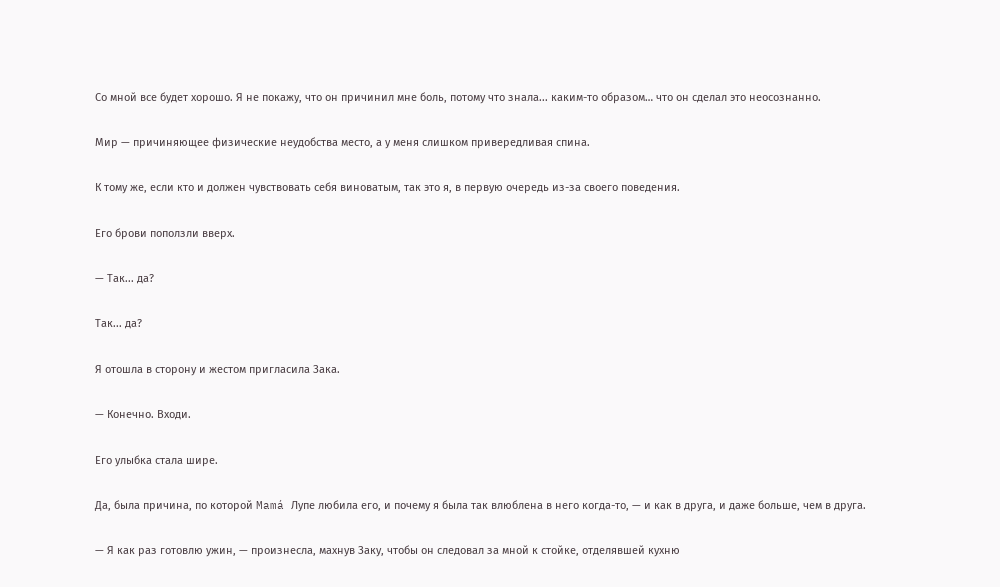Со мной все будет хорошо. Я не покажу, что он причинил мне боль, потому что знала... каким-то образом… что он сделал это неосознанно.

Мир — причиняющее физические неудобства место, а у меня слишком привередливая спина.

К тому же, если кто и должен чувствовать себя виноватым, так это я, в первую очередь из-за своего поведения.

Его брови поползли вверх.

— Так... да?

Так... да?

Я отошла в сторону и жестом пригласила Зака.

— Конечно. Входи.

Его улыбка стала шире.

Да, была причина, по которой Mamá Лупе любила его, и почему я была так влюблена в него когда-то, — и как в друга, и даже больше, чем в друга.

— Я как раз готовлю ужин, — произнесла, махнув Заку, чтобы он следовал за мной к стойке, отделявшей кухню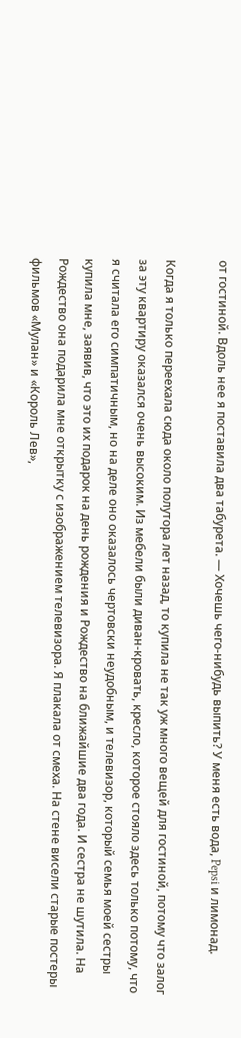от гостиной. Вдоль нее я поставила два табурета. — Хочешь чего-нибудь выпить? У меня есть вода, Pepsi и лимонад.

Когда я только переехала сюда около полутора лет назад, то купила не так уж много вещей для гостиной, потому что залог за эту квартиру оказался очень высоким. Из мебели были диван-кровать, кресло, которое стояло здесь только потому, что я считала его симпатичным, но на деле оно оказалось чертовски неудобным, и телевизор, который семья моей сестры купила мне, заявив, что это их подарок на день рождения и Рождество на ближайшие два года. И сестра не шутила. На Рождество она подарила мне открытку с изображением телевизора. Я плакала от смеха. На стене висели старые постеры фильмов «Мулан» и «Король Лев»,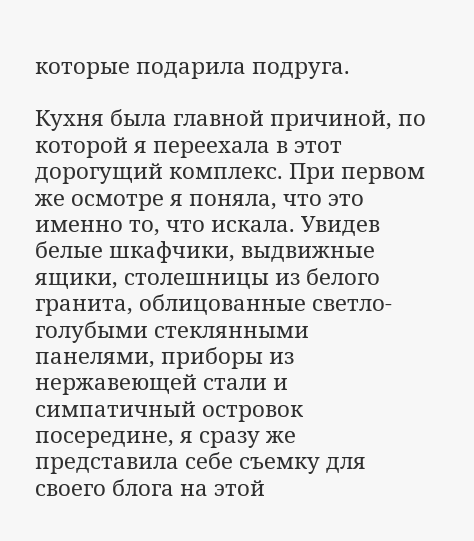которые подарила подруга.

Кухня была главной причиной, по которой я переехала в этот дорогущий комплекс. При первом же осмотре я поняла, что это именно то, что искала. Увидев белые шкафчики, выдвижные ящики, столешницы из белого гранита, облицованные светло-голубыми стеклянными панелями, приборы из нержавеющей стали и симпатичный островок посередине, я сразу же представила себе съемку для своего блога на этой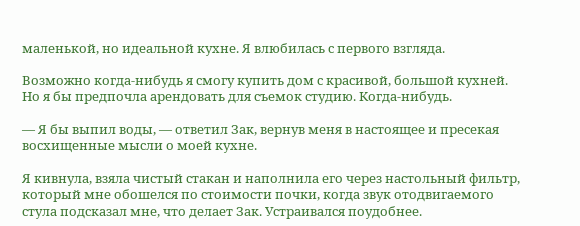маленькой, но идеальной кухне. Я влюбилась с первого взгляда.

Возможно когда-нибудь я смогу купить дом с красивой, большой кухней. Но я бы предпочла арендовать для съемок студию. Когда-нибудь.

— Я бы выпил воды, — ответил Зак, вернув меня в настоящее и пресекая восхищенные мысли о моей кухне.

Я кивнула, взяла чистый стакан и наполнила его через настольный фильтр, который мне обошелся по стоимости почки, когда звук отодвигаемого стула подсказал мне, что делает Зак. Устраивался поудобнее.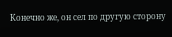Конечно же, он сел по другую сторону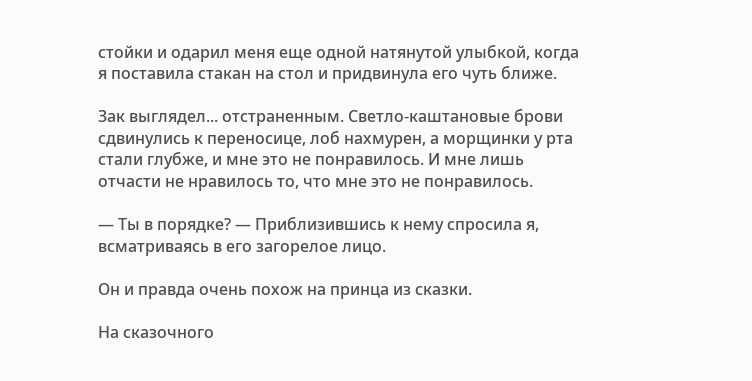стойки и одарил меня еще одной натянутой улыбкой, когда я поставила стакан на стол и придвинула его чуть ближе.

Зак выглядел... отстраненным. Светло-каштановые брови сдвинулись к переносице, лоб нахмурен, а морщинки у рта стали глубже, и мне это не понравилось. И мне лишь отчасти не нравилось то, что мне это не понравилось.

— Ты в порядке? — Приблизившись к нему спросила я, всматриваясь в его загорелое лицо.

Он и правда очень похож на принца из сказки.

На сказочного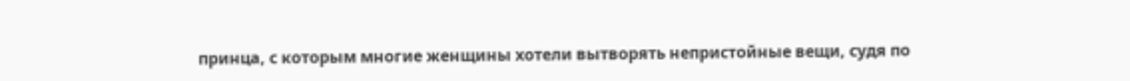принца, с которым многие женщины хотели вытворять непристойные вещи, судя по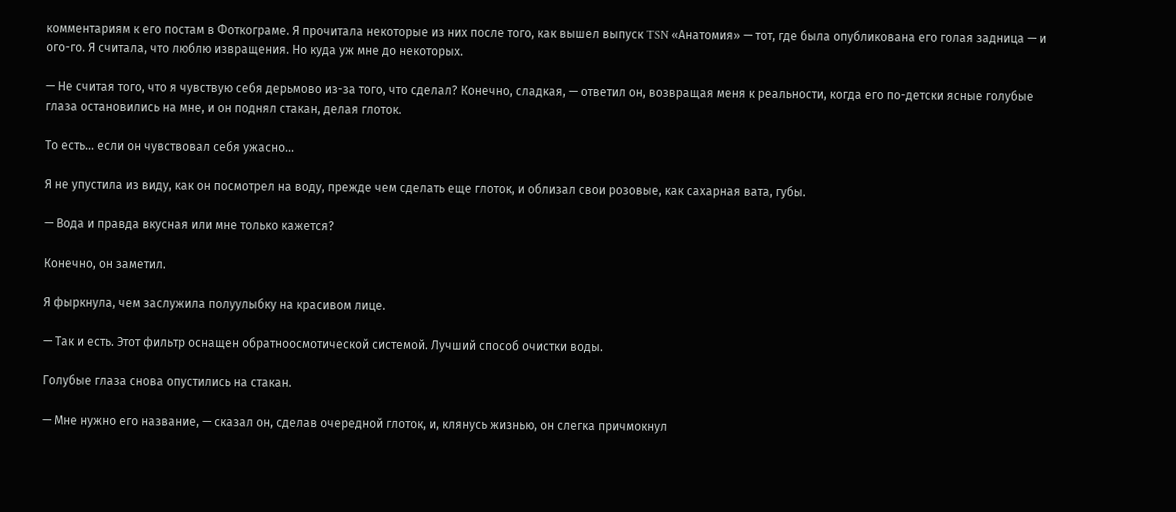комментариям к его постам в Фоткограме. Я прочитала некоторые из них после того, как вышел выпуск TSN «Анатомия» — тот, где была опубликована его голая задница — и ого-го. Я считала, что люблю извращения. Но куда уж мне до некоторых.

— Не считая того, что я чувствую себя дерьмово из-за того, что сделал? Конечно, сладкая, — ответил он, возвращая меня к реальности, когда его по-детски ясные голубые глаза остановились на мне, и он поднял стакан, делая глоток.

То есть… если он чувствовал себя ужасно...

Я не упустила из виду, как он посмотрел на воду, прежде чем сделать еще глоток, и облизал свои розовые, как сахарная вата, губы.

— Вода и правда вкусная или мне только кажется?

Конечно, он заметил.

Я фыркнула, чем заслужила полуулыбку на красивом лице.

— Так и есть. Этот фильтр оснащен обратноосмотической системой. Лучший способ очистки воды.

Голубые глаза снова опустились на стакан.

— Мне нужно его название, — сказал он, сделав очередной глоток, и, клянусь жизнью, он слегка причмокнул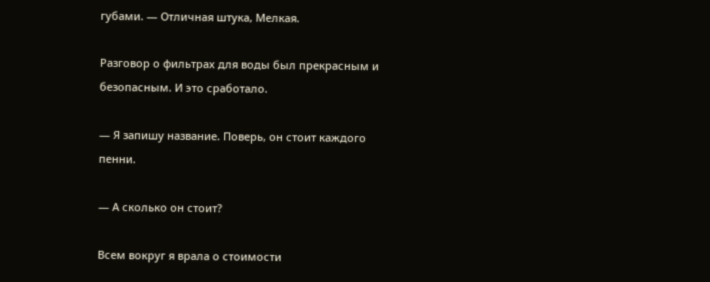губами. — Отличная штука, Мелкая.

Разговор о фильтрах для воды был прекрасным и безопасным. И это сработало.

— Я запишу название. Поверь, он стоит каждого пенни.

— А сколько он стоит?

Всем вокруг я врала о стоимости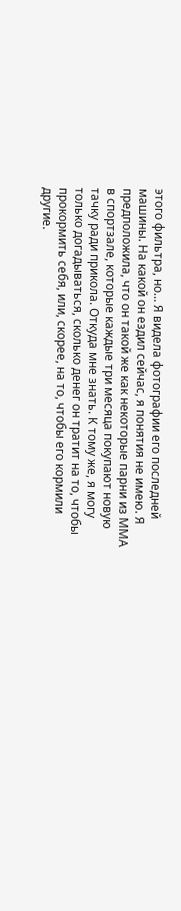этого фильтра, но… Я видела фотографии его последней машины. На какой он ездил сейчас, я понятия не имею. Я предположила, что он такой же как некоторые парни из ММА в спортзале, которые каждые три месяца покупают новую тачку ради прикола. Откуда мне знать. К тому же, я могу только догадываться, сколько денег он тратит на то, чтобы прокормить себя, или, скорее, на то, чтобы его кормили другие.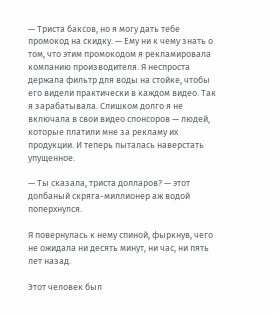— Триста баксов, но я могу дать тебе промокод на скидку. — Ему ни к чему знать о том, что этим промокодом я рекламировала компанию производителя. Я неспроста держала фильтр для воды на стойке, чтобы его видели практически в каждом видео. Так я зарабатывала. Слишком долго я не включала в свои видео спонсоров — людей, которые платили мне за рекламу их продукции. И теперь пыталась наверстать упущенное.

— Ты сказала, триста долларов? — этот долбаный скряга-миллионер аж водой поперхнулся.

Я повернулась к нему спиной, фыркнув, чего не ожидала ни десять минут, ни час, ни пять лет назад.

Этот человек был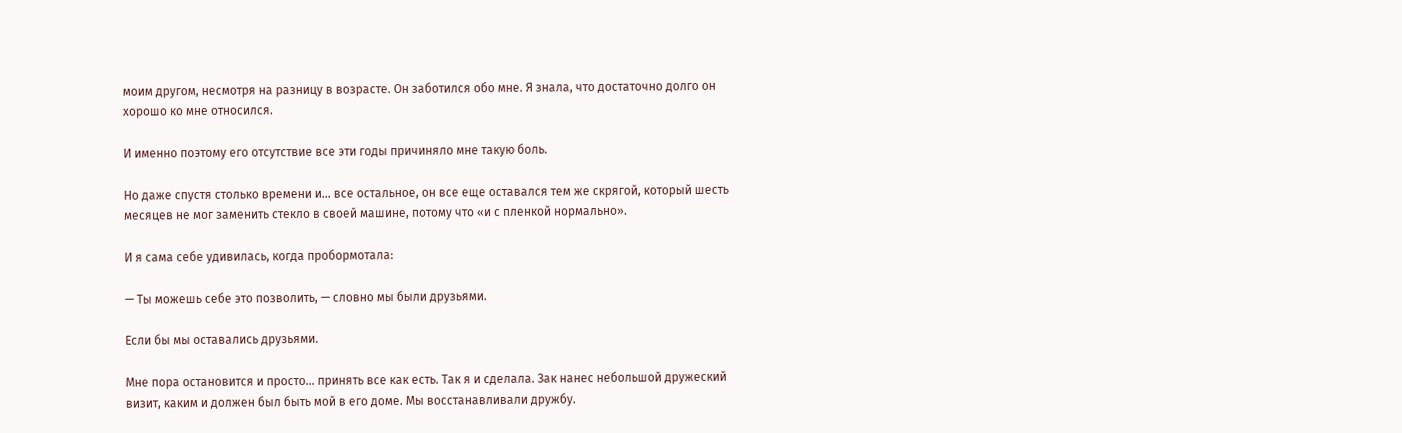моим другом, несмотря на разницу в возрасте. Он заботился обо мне. Я знала, что достаточно долго он хорошо ко мне относился.

И именно поэтому его отсутствие все эти годы причиняло мне такую боль.

Но даже спустя столько времени и... все остальное, он все еще оставался тем же скрягой, который шесть месяцев не мог заменить стекло в своей машине, потому что «и с пленкой нормально».

И я сама себе удивилась, когда пробормотала:

— Ты можешь себе это позволить, — словно мы были друзьями.

Если бы мы оставались друзьями.

Мне пора остановится и просто... принять все как есть. Так я и сделала. Зак нанес небольшой дружеский визит, каким и должен был быть мой в его доме. Мы восстанавливали дружбу.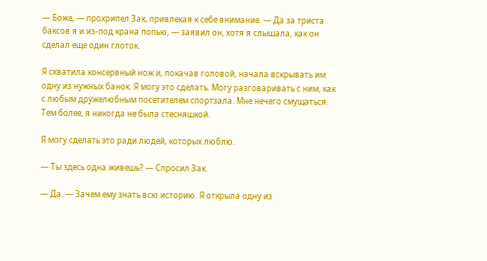— Боже, — прохрипел Зак, привлекая к себе внимание. — Да за триста баксов я и из-под крана попью, — заявил он, хотя я слышала, как он сделал еще один глоток.

Я схватила консервный нож и, покачав головой, начала вскрывать им одну из нужных банок. Я могу это сделать. Могу разговаривать с ним, как с любым дружелюбным посетителем спортзала. Мне нечего смущаться. Тем более, я никогда не была стесняшкой.

Я могу сделать это ради людей, которых люблю.

— Ты здесь одна живешь? — Спросил Зак.

— Да. — Зачем ему знать всю историю. Я открыла одну из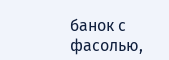банок с фасолью,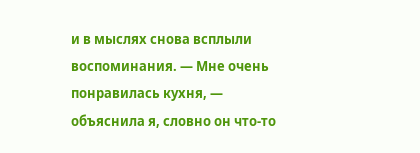и в мыслях снова всплыли воспоминания. — Мне очень понравилась кухня, — объяснила я, словно он что-то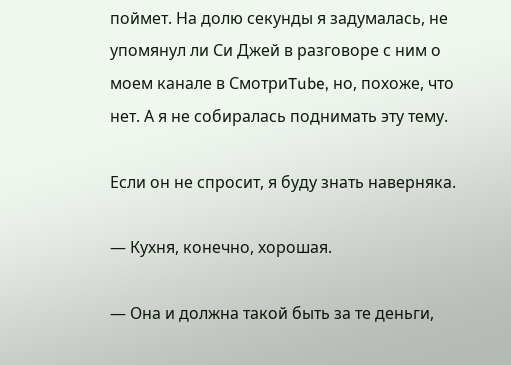поймет. На долю секунды я задумалась, не упомянул ли Си Джей в разговоре с ним о моем канале в СмотриTube, но, похоже, что нет. А я не собиралась поднимать эту тему.

Если он не спросит, я буду знать наверняка.

— Кухня, конечно, хорошая.

— Она и должна такой быть за те деньги,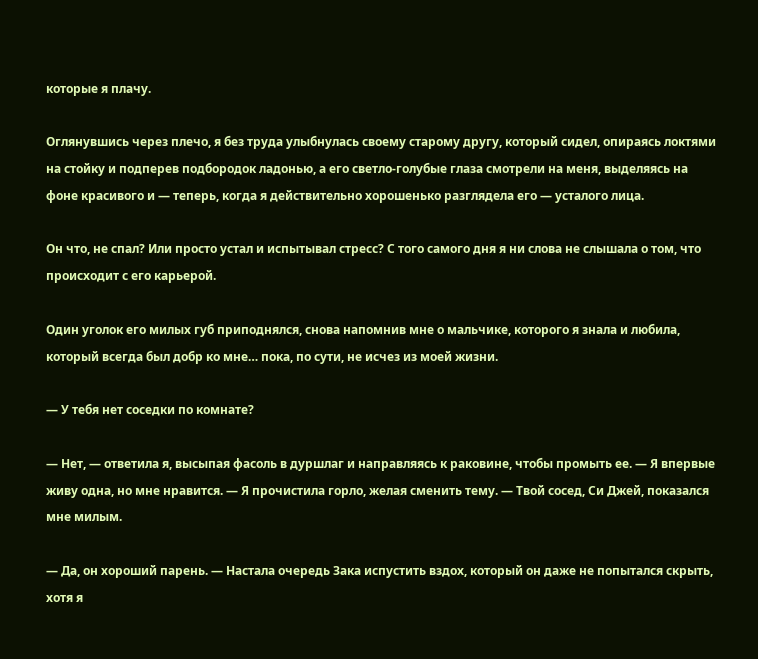которые я плачу.

Оглянувшись через плечо, я без труда улыбнулась своему старому другу, который сидел, опираясь локтями на стойку и подперев подбородок ладонью, а его светло-голубые глаза смотрели на меня, выделяясь на фоне красивого и — теперь, когда я действительно хорошенько разглядела его — усталого лица.

Он что, не спал? Или просто устал и испытывал стресс? С того самого дня я ни слова не слышала о том, что происходит с его карьерой.

Один уголок его милых губ приподнялся, снова напомнив мне о мальчике, которого я знала и любила, который всегда был добр ко мне… пока, по сути, не исчез из моей жизни.

— У тебя нет соседки по комнате?

— Нет, — ответила я, высыпая фасоль в дуршлаг и направляясь к раковине, чтобы промыть ее. — Я впервые живу одна, но мне нравится. — Я прочистила горло, желая сменить тему. — Твой сосед, Си Джей, показался мне милым.

— Да, он хороший парень. — Настала очередь Зака испустить вздох, который он даже не попытался скрыть, хотя я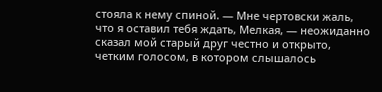стояла к нему спиной. — Мне чертовски жаль, что я оставил тебя ждать, Мелкая, — неожиданно сказал мой старый друг честно и открыто, четким голосом, в котором слышалось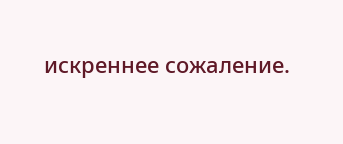искреннее сожаление.